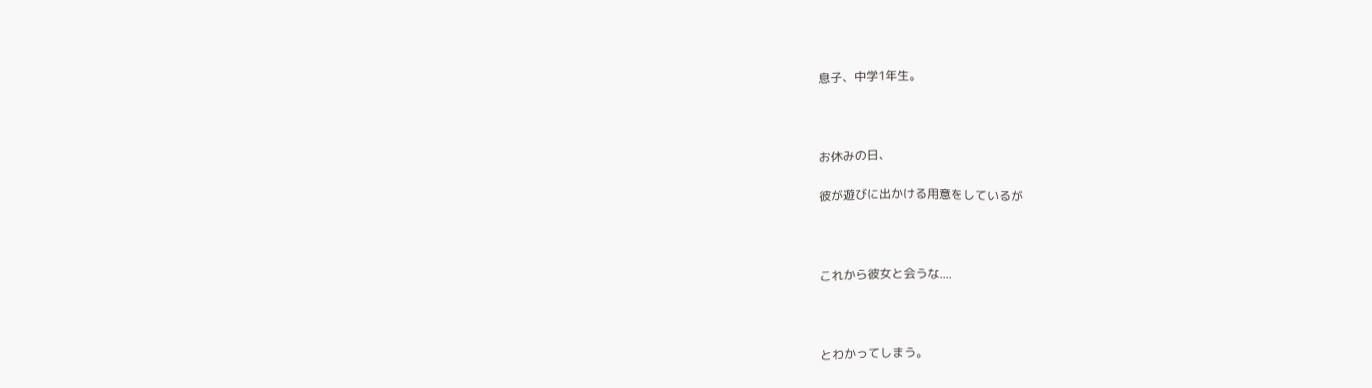息子、中学1年生。



お休みの日、

彼が遊びに出かける用意をしているが



これから彼女と会うな....



とわかってしまう。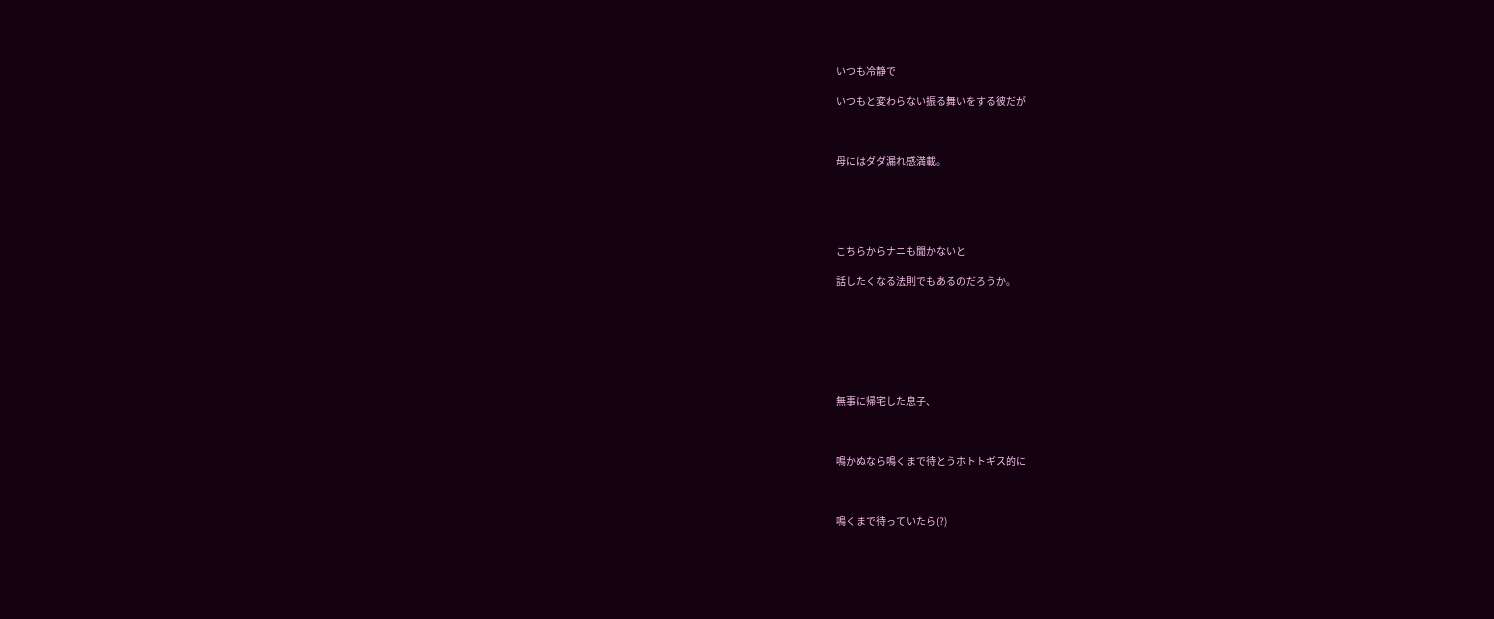いつも冷静で

いつもと変わらない振る舞いをする彼だが



母にはダダ漏れ感満載。





こちらからナニも聞かないと

話したくなる法則でもあるのだろうか。







無事に帰宅した息子、



鳴かぬなら鳴くまで待とうホトトギス的に



鳴くまで待っていたら(?)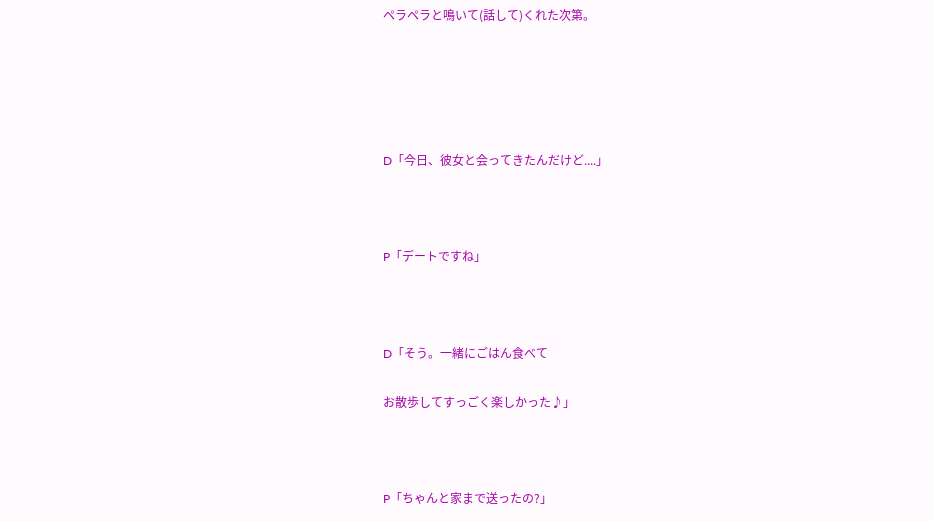ペラペラと鳴いて(話して)くれた次第。





D「今日、彼女と会ってきたんだけど....」



P「デートですね」



D「そう。一緒にごはん食べて

お散歩してすっごく楽しかった♪」



P「ちゃんと家まで送ったの?」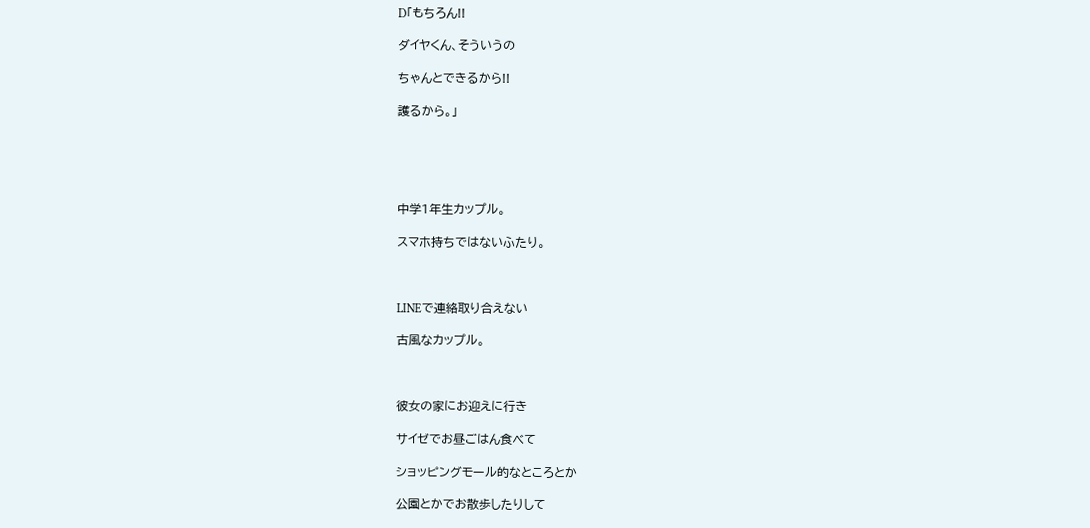D「もちろん!!

ダイヤくん、そういうの

ちゃんとできるから!!

護るから。」





中学1年生カップル。

スマホ持ちではないふたり。



LINEで連絡取り合えない

古風なカップル。



彼女の家にお迎えに行き

サイゼでお昼ごはん食べて

ショッピングモール的なところとか

公園とかでお散歩したりして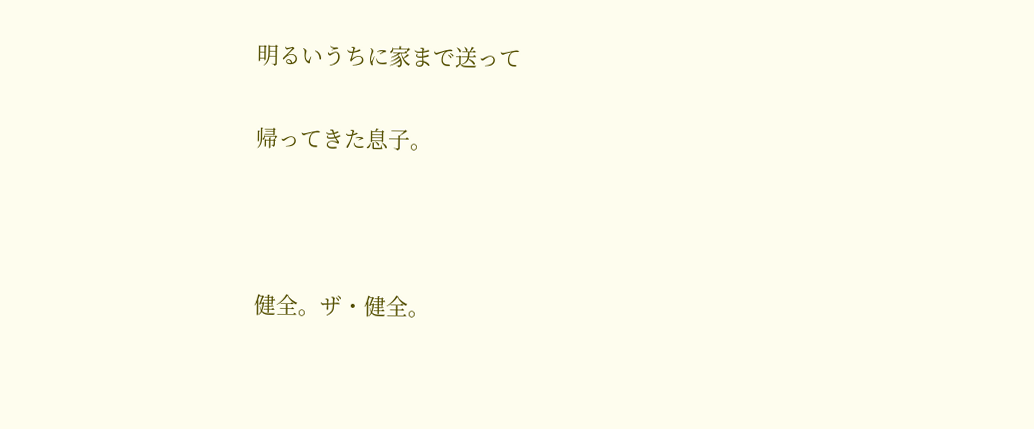明るいうちに家まで送って

帰ってきた息子。



健全。ザ・健全。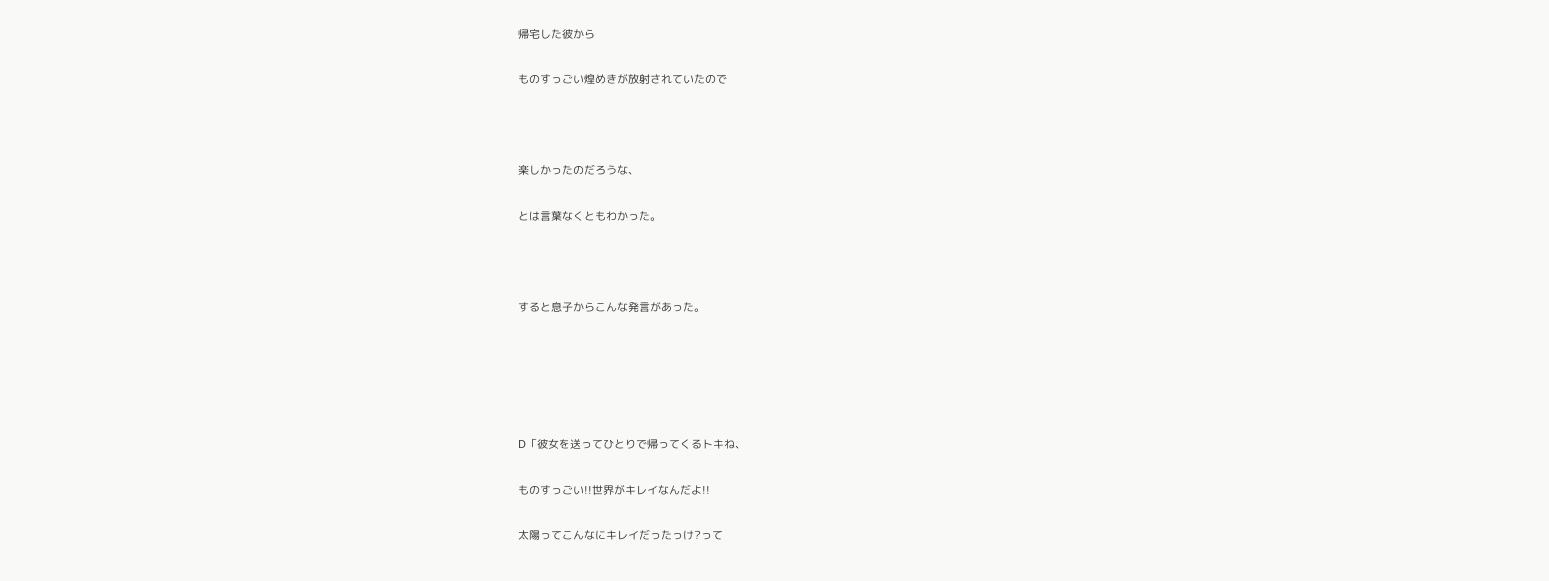帰宅した彼から

ものすっごい煌めきが放射されていたので



楽しかったのだろうな、

とは言葉なくともわかった。



すると息子からこんな発言があった。





D「彼女を送ってひとりで帰ってくるトキね、

ものすっごい!!世界がキレイなんだよ!!

太陽ってこんなにキレイだったっけ?って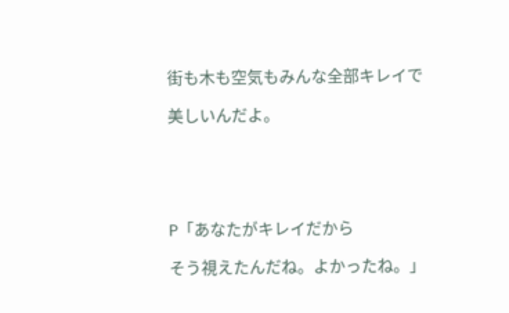街も木も空気もみんな全部キレイで

美しいんだよ。





P「あなたがキレイだから

そう視えたんだね。よかったね。」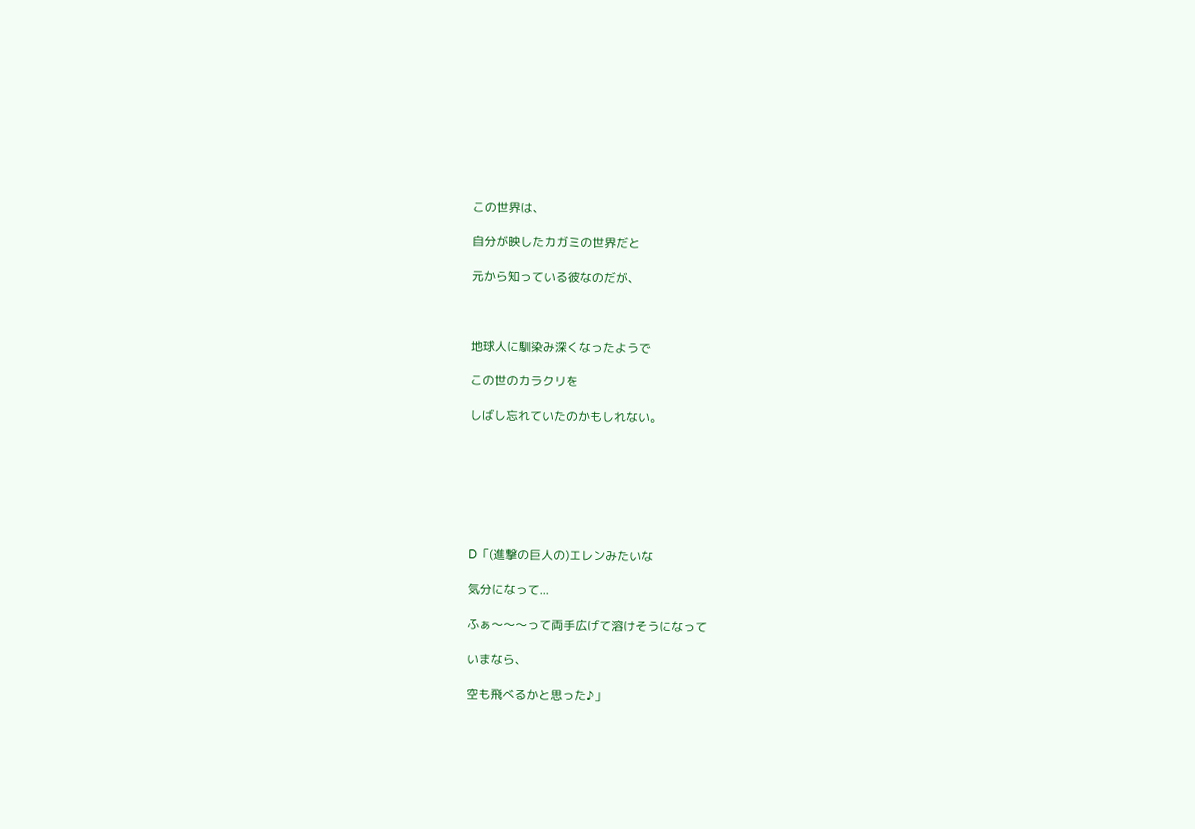この世界は、

自分が映したカガミの世界だと

元から知っている彼なのだが、



地球人に馴染み深くなったようで

この世のカラクリを

しばし忘れていたのかもしれない。







D「(進撃の巨人の)エレンみたいな

気分になって...

ふぁ〜〜〜って両手広げて溶けそうになって

いまなら、

空も飛べるかと思った♪」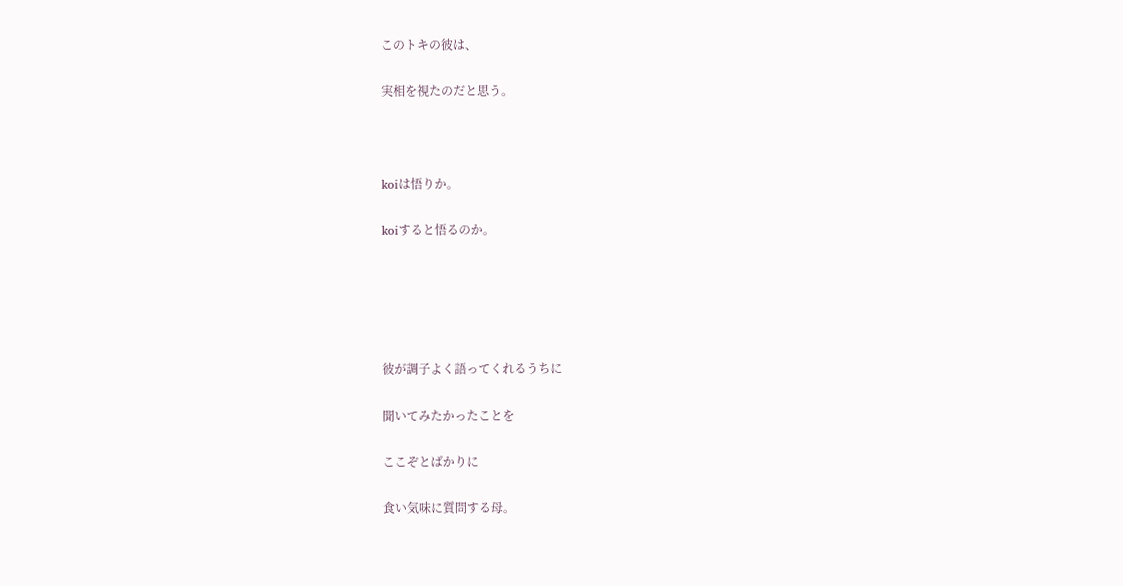このトキの彼は、

実相を視たのだと思う。



koiは悟りか。

koiすると悟るのか。





彼が調子よく語ってくれるうちに

聞いてみたかったことを

ここぞとばかりに

食い気味に質問する母。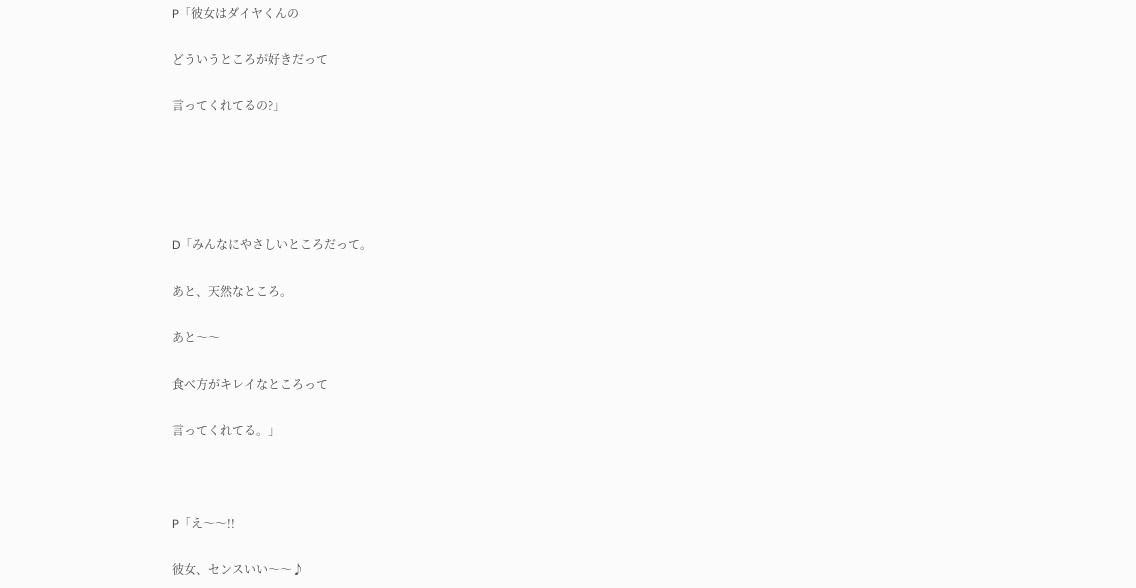P「彼女はダイヤくんの

どういうところが好きだって

言ってくれてるの?」





D「みんなにやさしいところだって。

あと、天然なところ。

あと〜〜

食べ方がキレイなところって

言ってくれてる。」



P「え〜〜!!

彼女、センスいい〜〜♪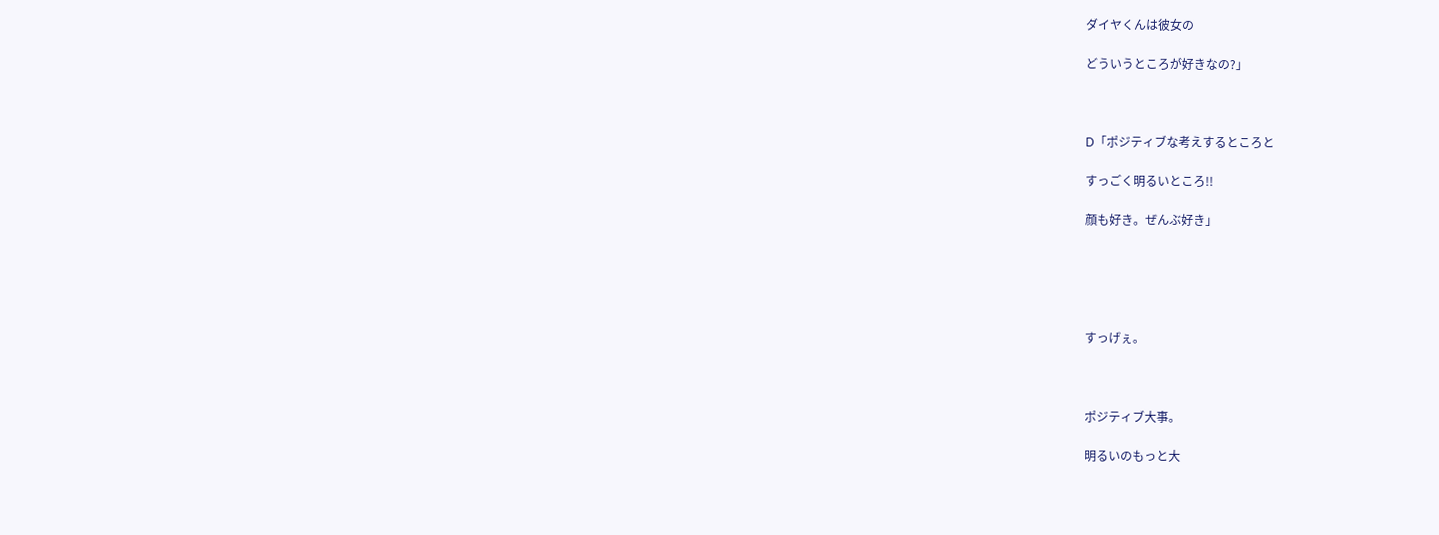ダイヤくんは彼女の

どういうところが好きなの?」



D「ポジティブな考えするところと

すっごく明るいところ!!

顔も好き。ぜんぶ好き」





すっげぇ。



ポジティブ大事。

明るいのもっと大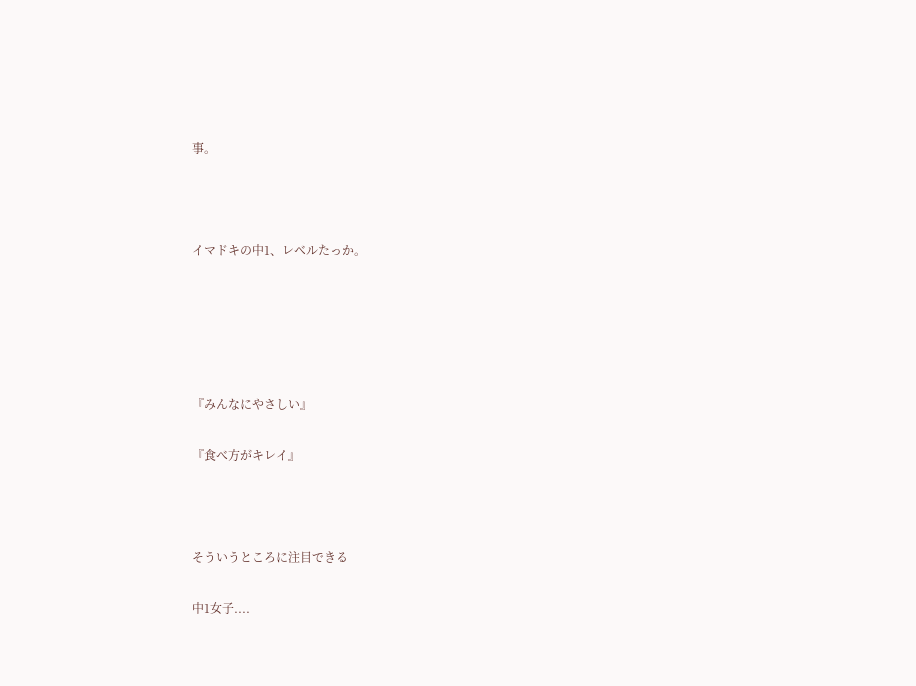事。



イマドキの中1、レベルたっか。





『みんなにやさしい』

『食べ方がキレイ』



そういうところに注目できる

中1女子....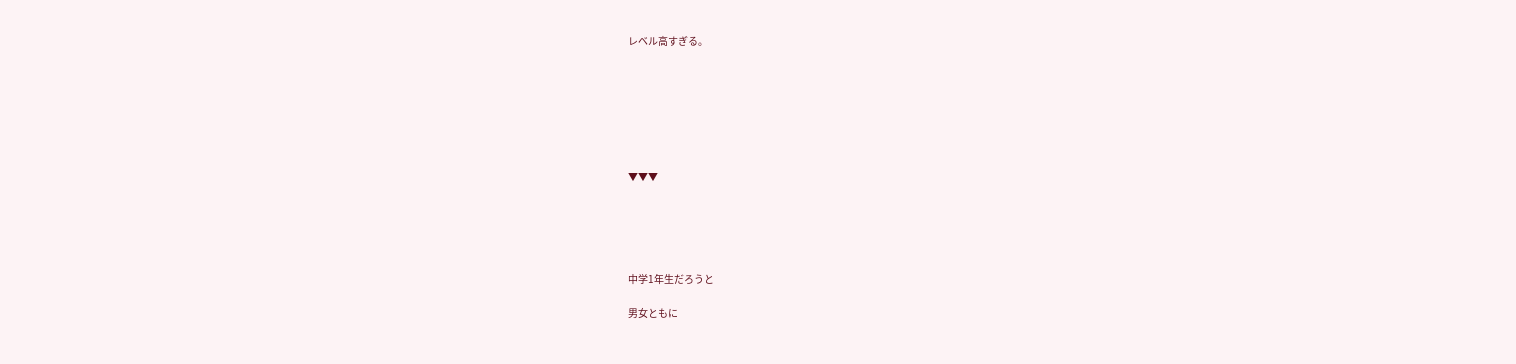レベル高すぎる。







▼▼▼





中学1年生だろうと

男女ともに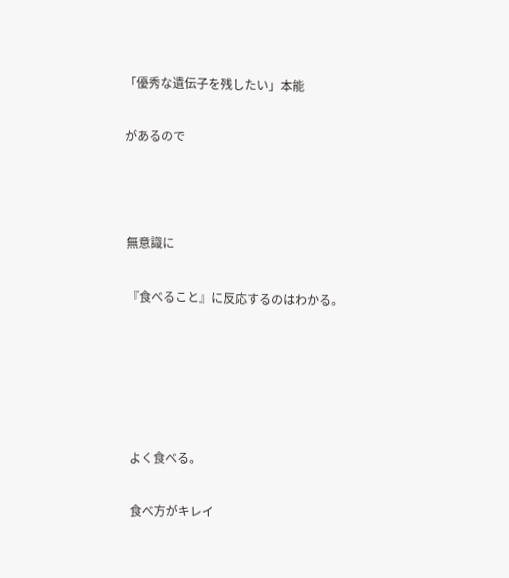「優秀な遺伝子を残したい」本能

があるので



無意識に

『食べること』に反応するのはわかる。





よく食べる。

食べ方がキレイ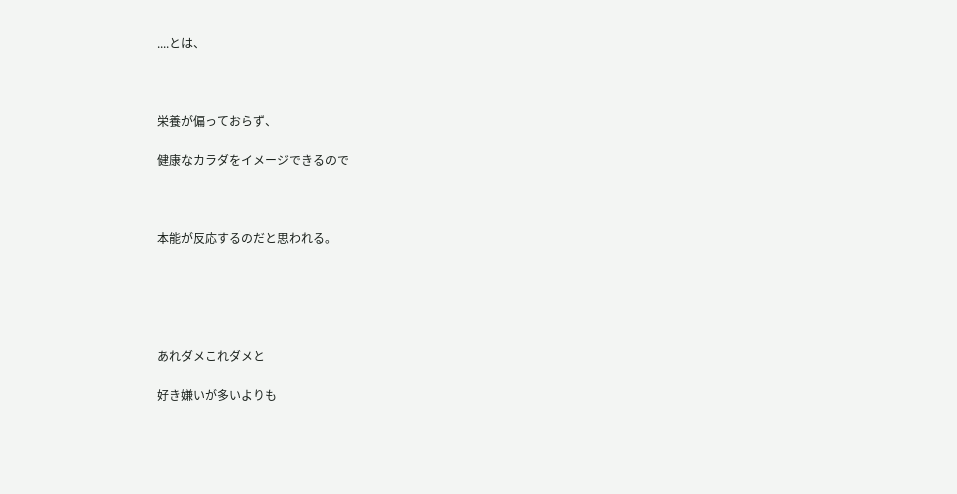....とは、



栄養が偏っておらず、

健康なカラダをイメージできるので



本能が反応するのだと思われる。





あれダメこれダメと

好き嫌いが多いよりも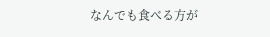なんでも食べる方が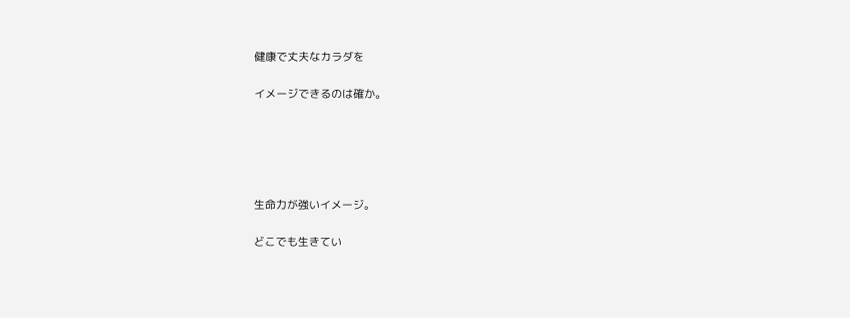健康で丈夫なカラダを

イメージできるのは確か。





生命力が強いイメージ。

どこでも生きてい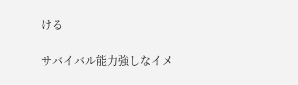ける

サバイバル能力強しなイメ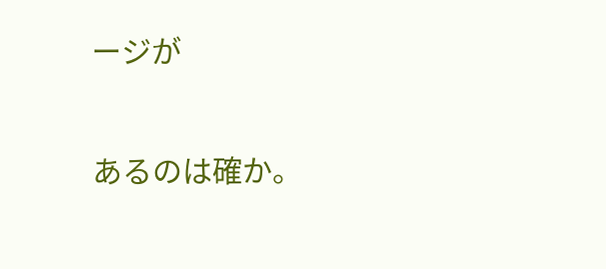ージが

あるのは確か。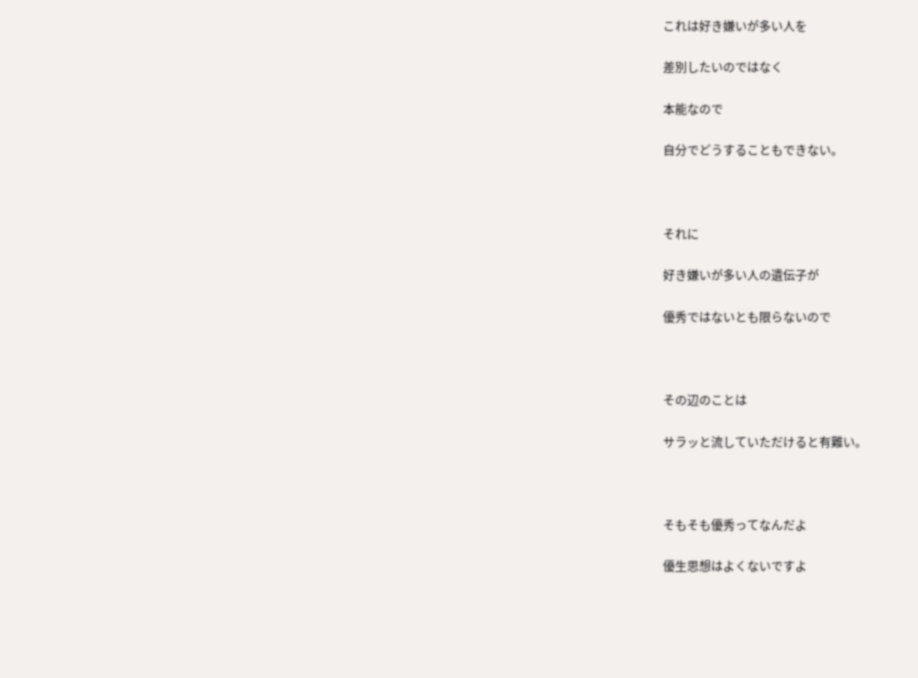これは好き嫌いが多い人を

差別したいのではなく

本能なので

自分でどうすることもできない。



それに

好き嫌いが多い人の遺伝子が

優秀ではないとも限らないので



その辺のことは

サラッと流していただけると有難い。



そもそも優秀ってなんだよ

優生思想はよくないですよ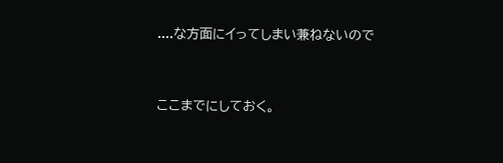....な方面にイってしまい兼ねないので



ここまでにしておく。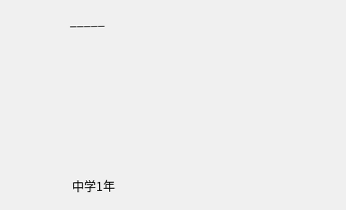_____







中学1年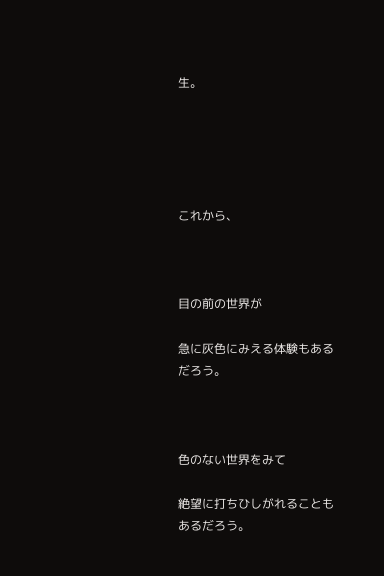生。





これから、



目の前の世界が

急に灰色にみえる体験もあるだろう。



色のない世界をみて

絶望に打ちひしがれることもあるだろう。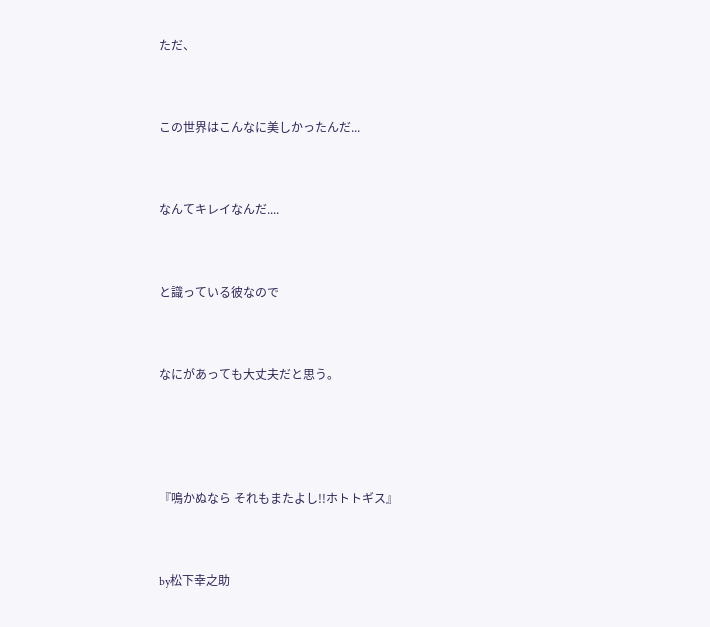ただ、



この世界はこんなに美しかったんだ...



なんてキレイなんだ....



と識っている彼なので



なにがあっても大丈夫だと思う。





『鳴かぬなら それもまたよし!!ホトトギス』



by松下幸之助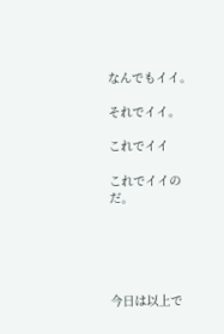なんでもイイ。

それでイイ。

これでイイ

これでイイのだ。





今日は以上で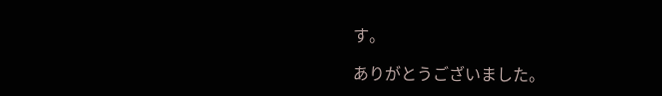す。

ありがとうございました。